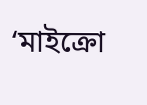‘মাইক্রো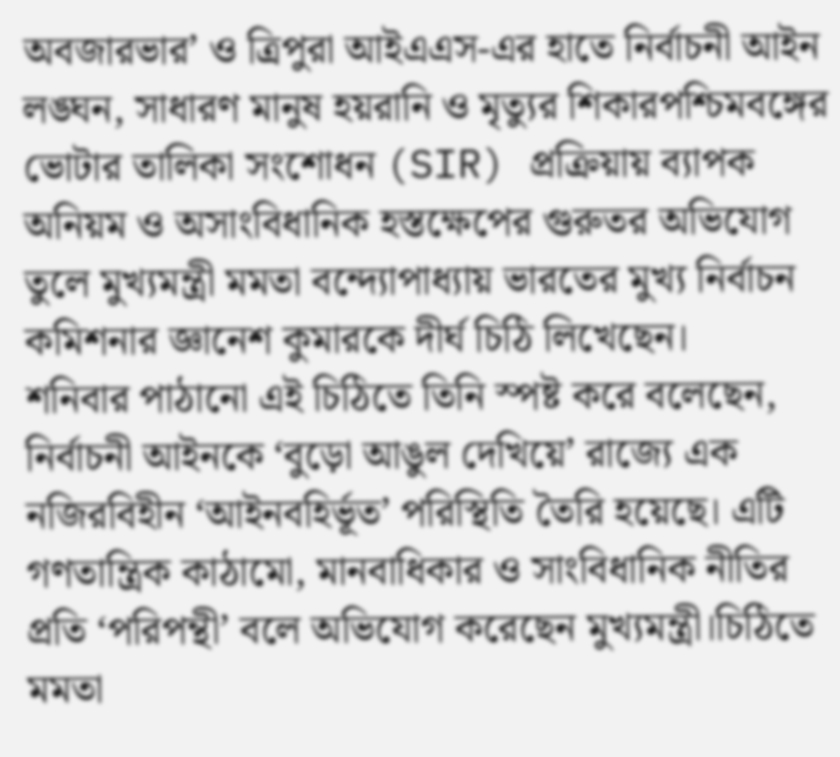অবজারভার’ ও ত্রিপুরা আইএএস-এর হাতে নির্বাচনী আইন লঙ্ঘন, সাধারণ মানুষ হয়রানি ও মৃত্যুর শিকারপশ্চিমবঙ্গের ভোটার তালিকা সংশোধন (SIR) প্রক্রিয়ায় ব্যাপক অনিয়ম ও অসাংবিধানিক হস্তক্ষেপের গুরুতর অভিযোগ তুলে মুখ্যমন্ত্রী মমতা বন্দ্যোপাধ্যায় ভারতের মুখ্য নির্বাচন কমিশনার জ্ঞানেশ কুমারকে দীর্ঘ চিঠি লিখেছেন।
শনিবার পাঠানো এই চিঠিতে তিনি স্পষ্ট করে বলেছেন, নির্বাচনী আইনকে ‘বুড়ো আঙুল দেখিয়ে’ রাজ্যে এক নজিরবিহীন ‘আইনবহির্ভূত’ পরিস্থিতি তৈরি হয়েছে। এটি গণতান্ত্রিক কাঠামো, মানবাধিকার ও সাংবিধানিক নীতির প্রতি ‘পরিপন্থী’ বলে অভিযোগ করেছেন মুখ্যমন্ত্রী।চিঠিতে মমতা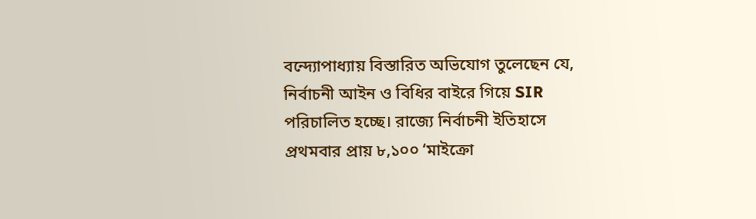বন্দ্যোপাধ্যায় বিস্তারিত অভিযোগ তুলেছেন যে, নির্বাচনী আইন ও বিধির বাইরে গিয়ে SIR পরিচালিত হচ্ছে। রাজ্যে নির্বাচনী ইতিহাসে প্রথমবার প্রায় ৮,১০০ ‘মাইক্রো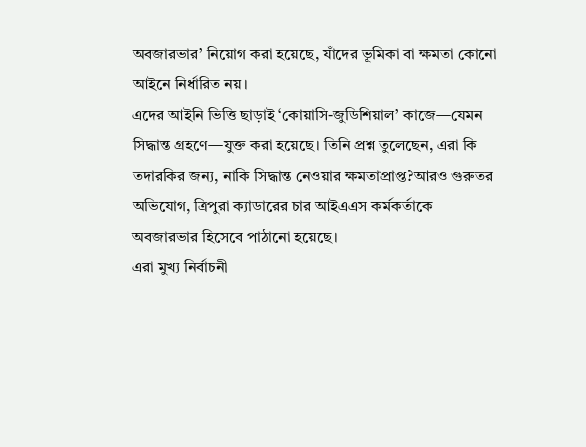অবজারভার’ নিয়োগ করা হয়েছে, যাঁদের ভূমিকা বা ক্ষমতা কোনো আইনে নির্ধারিত নয়।
এদের আইনি ভিত্তি ছাড়াই ‘কোয়াসি-জুডিশিয়াল’ কাজে—যেমন সিদ্ধান্ত গ্রহণে—যুক্ত করা হয়েছে। তিনি প্রশ্ন তুলেছেন, এরা কি তদারকির জন্য, নাকি সিদ্ধান্ত নেওয়ার ক্ষমতাপ্রাপ্ত?আরও গুরুতর অভিযোগ, ত্রিপুরা ক্যাডারের চার আইএএস কর্মকর্তাকে অবজারভার হিসেবে পাঠানো হয়েছে।
এরা মুখ্য নির্বাচনী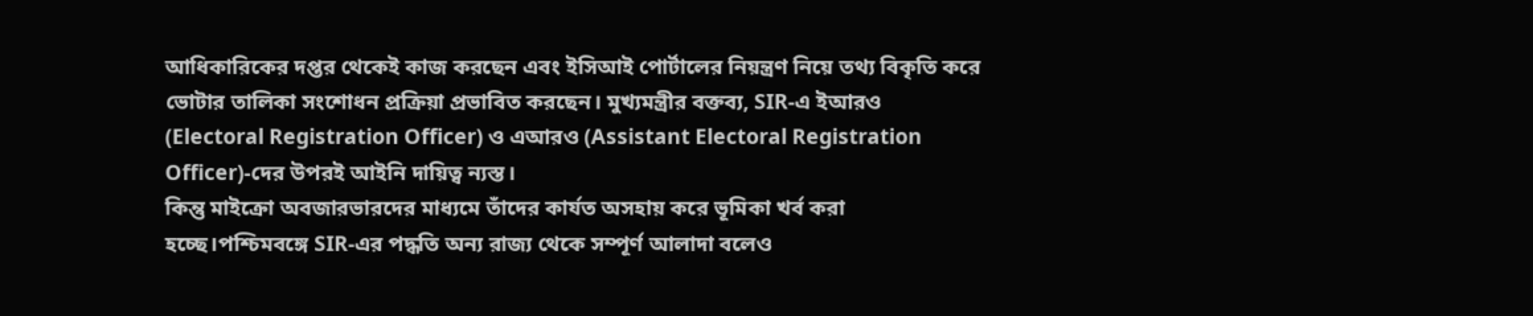আধিকারিকের দপ্তর থেকেই কাজ করছেন এবং ইসিআই পোর্টালের নিয়ন্ত্রণ নিয়ে তথ্য বিকৃতি করে ভোটার তালিকা সংশোধন প্রক্রিয়া প্রভাবিত করছেন। মুখ্যমন্ত্রীর বক্তব্য, SIR-এ ইআরও (Electoral Registration Officer) ও এআরও (Assistant Electoral Registration Officer)-দের উপরই আইনি দায়িত্ব ন্যস্ত।
কিন্তু মাইক্রো অবজারভারদের মাধ্যমে তাঁদের কার্যত অসহায় করে ভূমিকা খর্ব করা হচ্ছে।পশ্চিমবঙ্গে SIR-এর পদ্ধতি অন্য রাজ্য থেকে সম্পূর্ণ আলাদা বলেও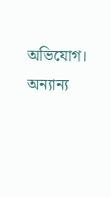অভিযোগ। অন্যান্য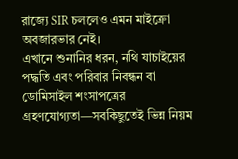রাজ্যে SIR চললেও এমন মাইক্রো অবজারভার নেই।
এখানে শুনানির ধরন, নথি যাচাইয়ের পদ্ধতি এবং পরিবার নিবন্ধন বা ডোমিসাইল শংসাপত্রের গ্রহণযোগ্যতা—সবকিছুতেই ভিন্ন নিয়ম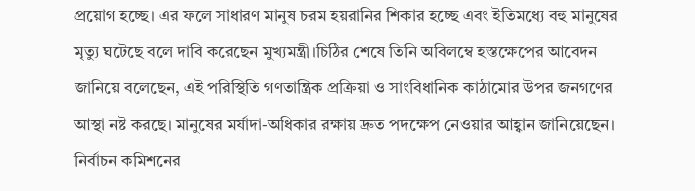প্রয়োগ হচ্ছে। এর ফলে সাধারণ মানুষ চরম হয়রানির শিকার হচ্ছে এবং ইতিমধ্যে বহু মানুষের মৃত্যু ঘটেছে বলে দাবি করেছেন মুখ্যমন্ত্রী।চিঠির শেষে তিনি অবিলম্বে হস্তক্ষেপের আবেদন জানিয়ে বলেছেন, এই পরিস্থিতি গণতান্ত্রিক প্রক্রিয়া ও সাংবিধানিক কাঠামোর উপর জনগণের আস্থা নষ্ট করছে। মানুষের মর্যাদা-অধিকার রক্ষায় দ্রুত পদক্ষেপ নেওয়ার আহ্বান জানিয়েছেন। নির্বাচন কমিশনের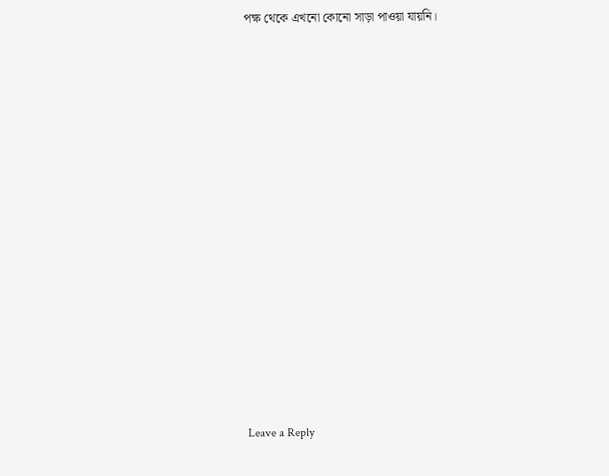পক্ষ থেকে এখনো কোনো সাড়া পাওয়া যায়নি।

















Leave a Reply